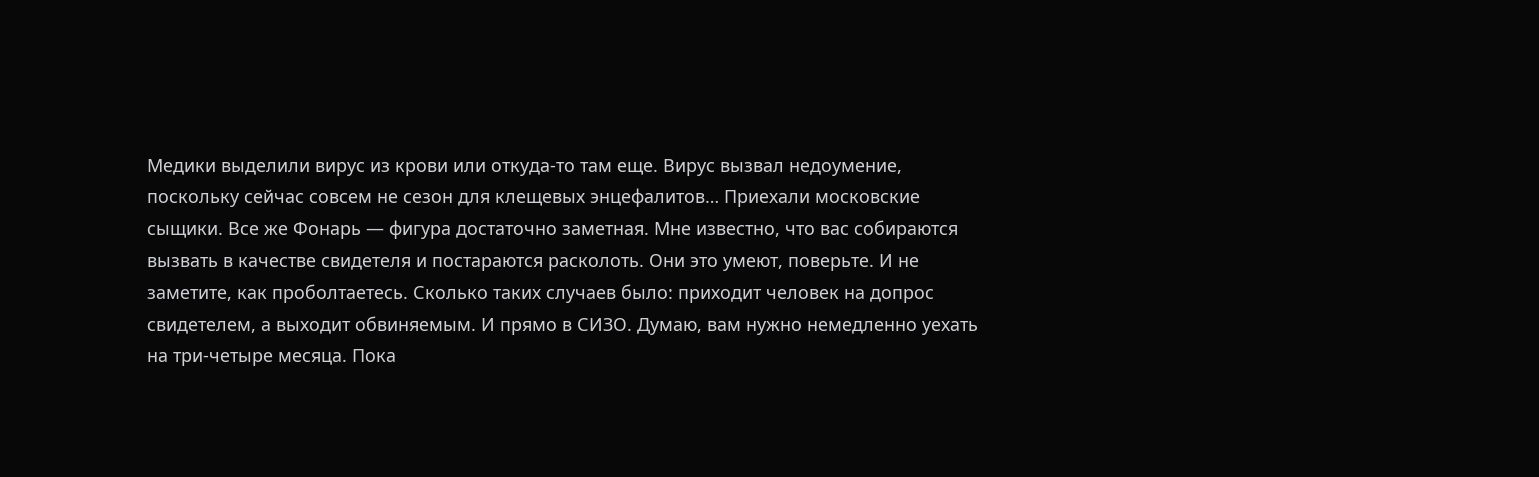Медики выделили вирус из крови или откуда-то там еще. Вирус вызвал недоумение, поскольку сейчас совсем не сезон для клещевых энцефалитов… Приехали московские сыщики. Все же Фонарь — фигура достаточно заметная. Мне известно, что вас собираются вызвать в качестве свидетеля и постараются расколоть. Они это умеют, поверьте. И не заметите, как проболтаетесь. Сколько таких случаев было: приходит человек на допрос свидетелем, а выходит обвиняемым. И прямо в СИЗО. Думаю, вам нужно немедленно уехать на три-четыре месяца. Пока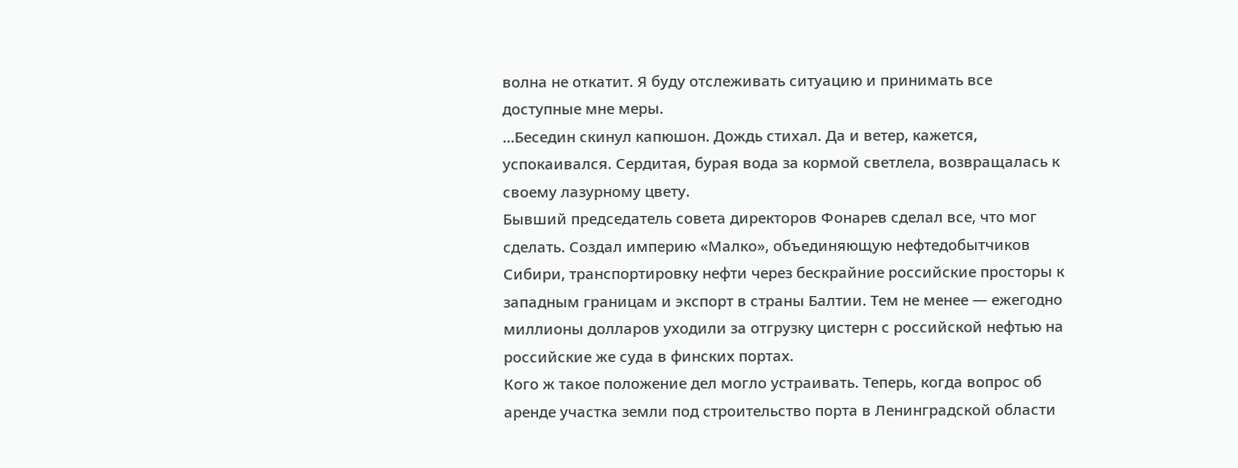волна не откатит. Я буду отслеживать ситуацию и принимать все доступные мне меры.
…Беседин скинул капюшон. Дождь стихал. Да и ветер, кажется, успокаивался. Сердитая, бурая вода за кормой светлела, возвращалась к своему лазурному цвету.
Бывший председатель совета директоров Фонарев сделал все, что мог сделать. Создал империю «Малко», объединяющую нефтедобытчиков Сибири, транспортировку нефти через бескрайние российские просторы к западным границам и экспорт в страны Балтии. Тем не менее — ежегодно миллионы долларов уходили за отгрузку цистерн с российской нефтью на российские же суда в финских портах.
Кого ж такое положение дел могло устраивать. Теперь, когда вопрос об аренде участка земли под строительство порта в Ленинградской области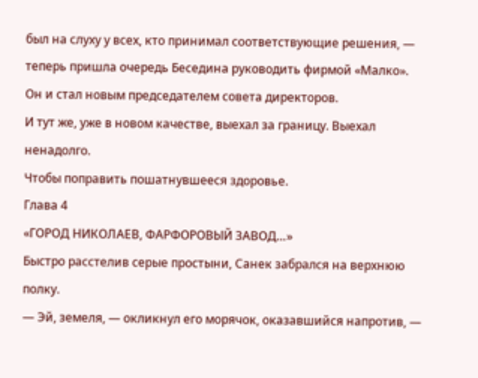был на слуху у всех, кто принимал соответствующие решения, — теперь пришла очередь Беседина руководить фирмой «Малко».
Он и стал новым председателем совета директоров.
И тут же, уже в новом качестве, выехал за границу. Выехал ненадолго.
Чтобы поправить пошатнувшееся здоровье.
Глава 4
«ГОРОД НИКОЛАЕВ, ФАРФОРОВЫЙ ЗАВОД…»
Быстро расстелив серые простыни, Санек забрался на верхнюю полку.
— Эй, земеля, — окликнул его морячок, оказавшийся напротив, —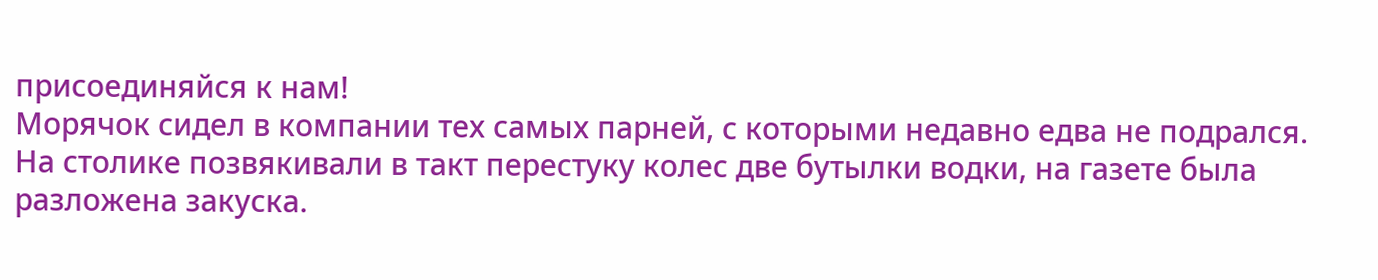присоединяйся к нам!
Морячок сидел в компании тех самых парней, с которыми недавно едва не подрался. На столике позвякивали в такт перестуку колес две бутылки водки, на газете была разложена закуска.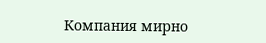Компания мирно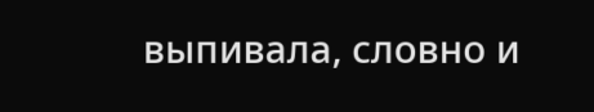выпивала, словно и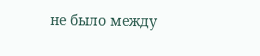не было между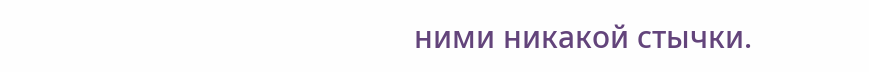ними никакой стычки.